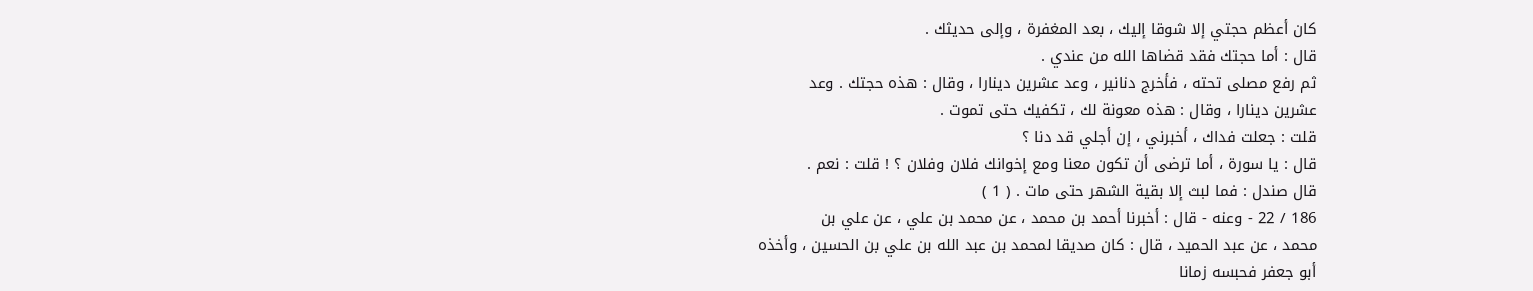كان أعظم حجتي إلا شوقا إليك ، بعد المغفرة ، وإلى حديثك .
قال : أما حجتك فقد قضاها الله من عندي .
ثم رفع مصلى تحته ، فأخرج دنانير ، وعد عشرين دينارا ، وقال : هذه حجتك . وعد
عشرين دينارا ، وقال : هذه معونة لك ، تكفيك حتى تموت .
قلت : جعلت فداك ، أخبرني ، إن أجلي قد دنا ؟
قال : يا سورة ، أما ترضى أن تكون معنا ومع إخوانك فلان وفلان ؟ ! قلت : نعم .
قال صندل : فما لبث إلا بقية الشهر حتى مات . ( 1 )
186 / 22 - وعنه - قال : أخبرنا أحمد بن محمد ، عن محمد بن علي ، عن علي بن
محمد ، عن عبد الحميد ، قال : كان صديقا لمحمد بن عبد الله بن علي بن الحسين ، وأخذه
أبو جعفر فحبسه زمانا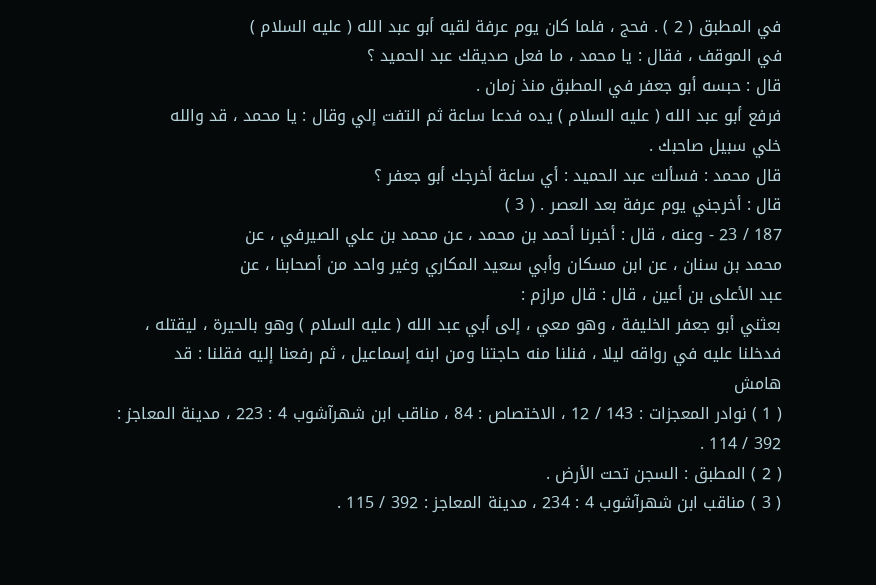في المطبق ( 2 ) . فحج ، فلما كان يوم عرفة لقيه أبو عبد الله ( عليه السلام )
في الموقف ، فقال : يا محمد ، ما فعل صديقك عبد الحميد ؟
قال : حبسه أبو جعفر في المطبق منذ زمان .
فرفع أبو عبد الله ( عليه السلام ) يده فدعا ساعة ثم التفت إلي وقال : يا محمد ، قد والله
خلي سبيل صاحبك .
قال محمد : فسألت عبد الحميد : أي ساعة أخرجك أبو جعفر ؟
قال : أخرجني يوم عرفة بعد العصر . ( 3 )
187 / 23 - وعنه ، قال : أخبرنا أحمد بن محمد ، عن محمد بن علي الصيرفي ، عن
محمد بن سنان ، عن ابن مسكان وأبي سعيد المكاري وغير واحد من أصحابنا ، عن
عبد الأعلى بن أعين ، قال : قال مرازم :
بعثني أبو جعفر الخليفة ، وهو معي ، إلى أبي عبد الله ( عليه السلام ) وهو بالحيرة ، ليقتله ،
فدخلنا عليه في رواقه ليلا ، فنلنا منه حاجتنا ومن ابنه إسماعيل ، ثم رفعنا إليه فقلنا : قد
هامش
( 1 ) نوادر المعجزات : 143 / 12 ، الاختصاص : 84 ، مناقب ابن شهرآشوب 4 : 223 ، مدينة المعاجز :
392 / 114 .
( 2 ) المطبق : السجن تحت الأرض .
( 3 ) مناقب ابن شهرآشوب 4 : 234 ، مدينة المعاجز : 392 / 115 .